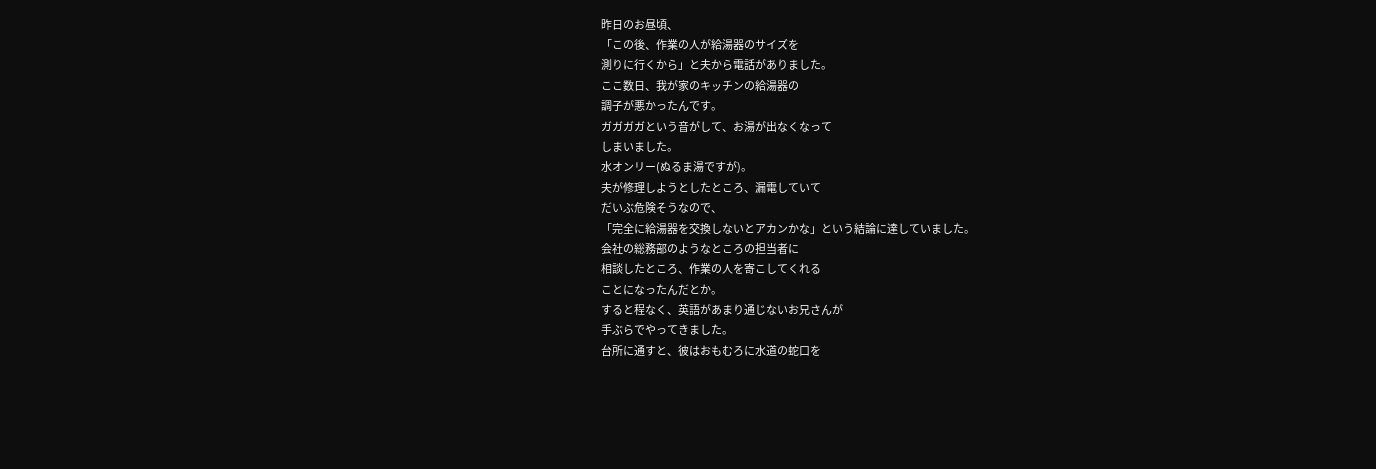昨日のお昼頃、
「この後、作業の人が給湯器のサイズを
測りに行くから」と夫から電話がありました。
ここ数日、我が家のキッチンの給湯器の
調子が悪かったんです。
ガガガガという音がして、お湯が出なくなって
しまいました。
水オンリー(ぬるま湯ですが)。
夫が修理しようとしたところ、漏電していて
だいぶ危険そうなので、
「完全に給湯器を交換しないとアカンかな」という結論に達していました。
会社の総務部のようなところの担当者に
相談したところ、作業の人を寄こしてくれる
ことになったんだとか。
すると程なく、英語があまり通じないお兄さんが
手ぶらでやってきました。
台所に通すと、彼はおもむろに水道の蛇口を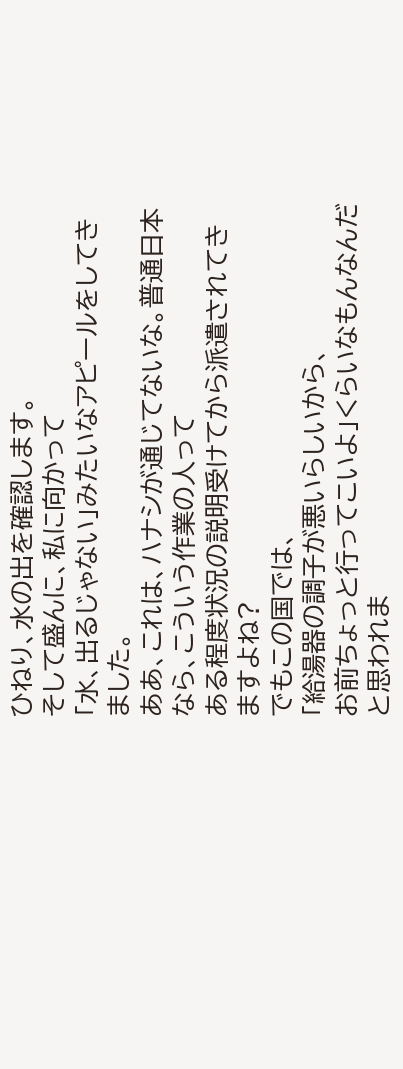ひねり、水の出を確認します。
そして盛んに、私に向かって
「水、出るじゃない」みたいなアピールをしてきました。
ああ、これは、ハナシが通じてないな。普通日本なら、こういう作業の人って
ある程度状況の説明受けてから派遣されてきますよね?
でもこの国では、
「給湯器の調子が悪いらしいから、
お前ちょっと行ってこいよ」くらいなもんなんだと思われま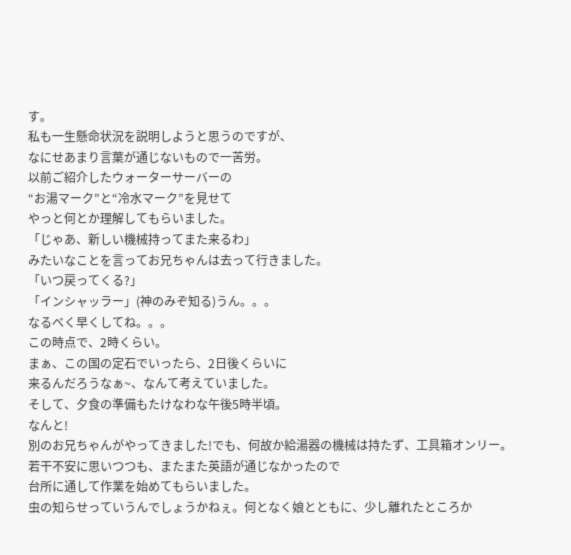す。
私も一生懸命状況を説明しようと思うのですが、
なにせあまり言葉が通じないもので一苦労。
以前ご紹介したウォーターサーバーの
“お湯マーク”と“冷水マーク”を見せて
やっと何とか理解してもらいました。
「じゃあ、新しい機械持ってまた来るわ」
みたいなことを言ってお兄ちゃんは去って行きました。
「いつ戻ってくる?」
「インシャッラー」(神のみぞ知る)うん。。。
なるべく早くしてね。。。
この時点で、2時くらい。
まぁ、この国の定石でいったら、2日後くらいに
来るんだろうなぁ~、なんて考えていました。
そして、夕食の準備もたけなわな午後5時半頃。
なんと!
別のお兄ちゃんがやってきました!でも、何故か給湯器の機械は持たず、工具箱オンリー。
若干不安に思いつつも、またまた英語が通じなかったので
台所に通して作業を始めてもらいました。
虫の知らせっていうんでしょうかねぇ。何となく娘とともに、少し離れたところか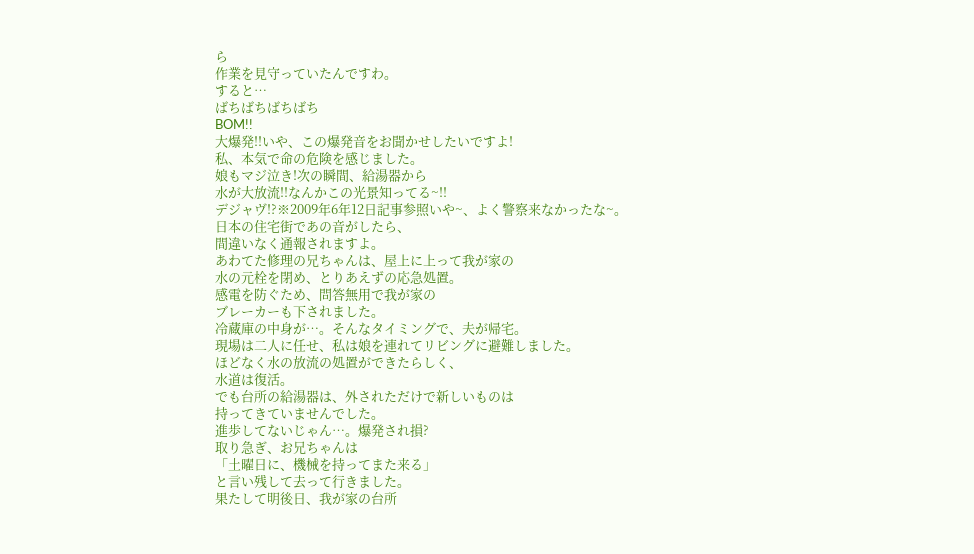ら
作業を見守っていたんですわ。
すると…
ばちばちばちばち
BOM!!
大爆発!!いや、この爆発音をお聞かせしたいですよ!
私、本気で命の危険を感じました。
娘もマジ泣き!次の瞬間、給湯器から
水が大放流!!なんかこの光景知ってる~!!
デジャヴ!?※2009年6年12日記事参照いや~、よく警察来なかったな~。
日本の住宅街であの音がしたら、
間違いなく通報されますよ。
あわてた修理の兄ちゃんは、屋上に上って我が家の
水の元栓を閉め、とりあえずの応急処置。
感電を防ぐため、問答無用で我が家の
ブレーカーも下されました。
冷蔵庫の中身が…。そんなタイミングで、夫が帰宅。
現場は二人に任せ、私は娘を連れてリビングに避難しました。
ほどなく水の放流の処置ができたらしく、
水道は復活。
でも台所の給湯器は、外されただけで新しいものは
持ってきていませんでした。
進歩してないじゃん…。爆発され損?
取り急ぎ、お兄ちゃんは
「土曜日に、機械を持ってまた来る」
と言い残して去って行きました。
果たして明後日、我が家の台所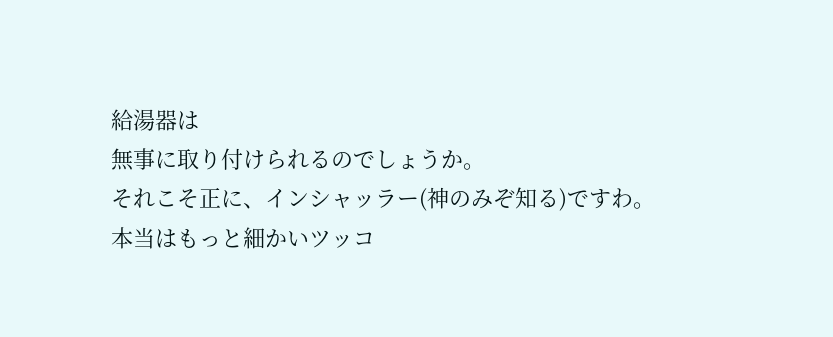給湯器は
無事に取り付けられるのでしょうか。
それこそ正に、インシャッラー(神のみぞ知る)ですわ。
本当はもっと細かいツッコ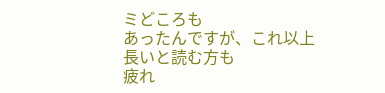ミどころも
あったんですが、これ以上長いと読む方も
疲れ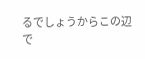るでしょうからこの辺で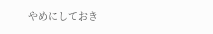やめにしておき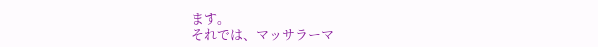ます。
それでは、マッサラーマ